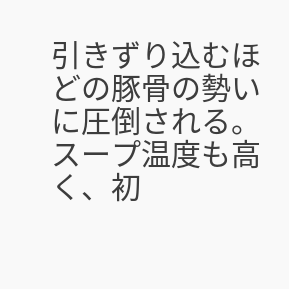引きずり込むほどの豚骨の勢いに圧倒される。
スープ温度も高く、初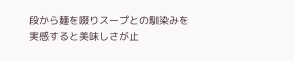段から麺を啜りスープとの馴染みを実感すると美味しさが止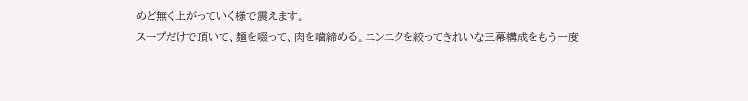めど無く上がっていく様で震えます。
スープだけで頂いて、麺を啜って、肉を噛締める。ニンニクを絞ってきれいな三幕構成をもう一度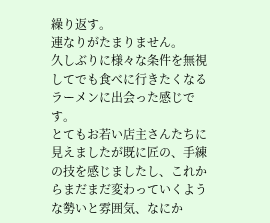繰り返す。
連なりがたまりません。
久しぶりに様々な条件を無視してでも食べに行きたくなるラーメンに出会った感じです。
とてもお若い店主さんたちに見えましたが既に匠の、手練の技を感じましたし、これからまだまだ変わっていくような勢いと雰囲気、なにか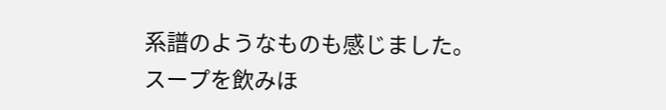系譜のようなものも感じました。
スープを飲みほ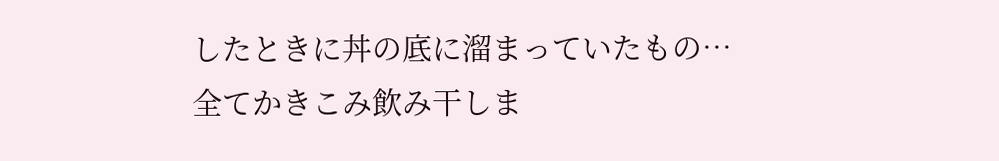したときに丼の底に溜まっていたもの…
全てかきこみ飲み干しま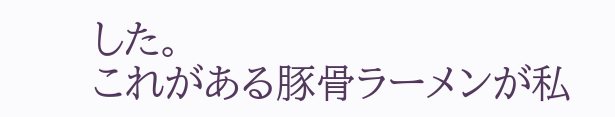した。
これがある豚骨ラーメンが私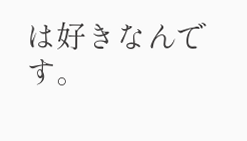は好きなんです。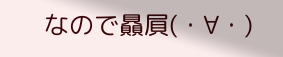なので贔屓(・∀・)